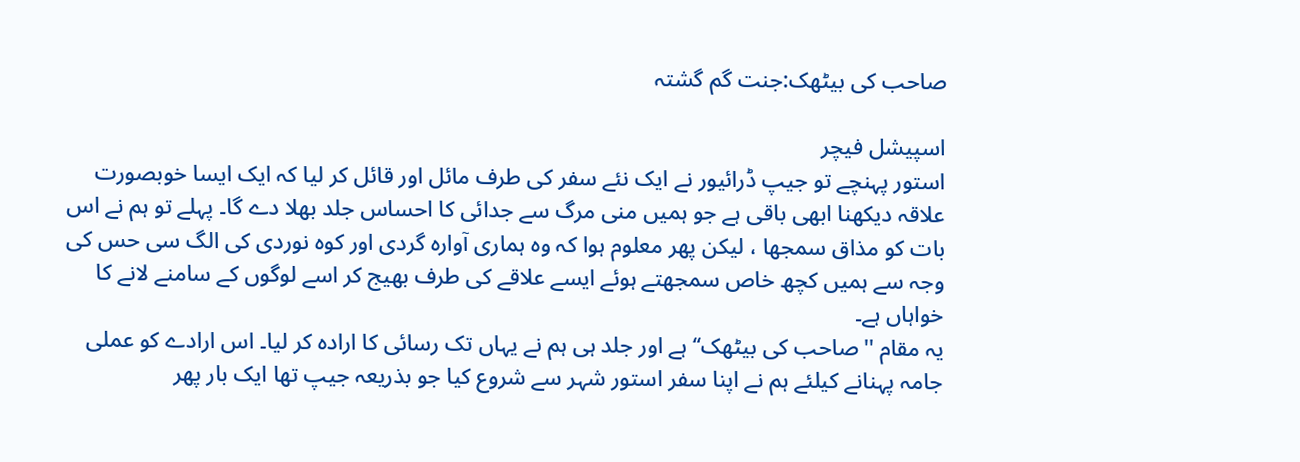صاحب کی بیٹھک:جنت گم گشتہ

اسپیشل فیچر
استور پہنچے تو جیپ ڈرائیور نے ایک نئے سفر کی طرف مائل اور قائل کر لیا کہ ایک ایسا خوبصورت علاقہ دیکھنا ابھی باقی ہے جو ہمیں منی مرگ سے جدائی کا احساس جلد بھلا دے گا۔ پہلے تو ہم نے اس بات کو مذاق سمجھا ، لیکن پھر معلوم ہوا کہ وہ ہماری آوارہ گردی اور کوہ نوردی کی الگ سی حس کی وجہ سے ہمیں کچھ خاص سمجھتے ہوئے ایسے علاقے کی طرف بھیج کر اسے لوگوں کے سامنے لانے کا خواہاں ہے۔
یہ مقام ''صاحب کی بیٹھک‘‘ ہے اور جلد ہی ہم نے یہاں تک رسائی کا ارادہ کر لیا۔ اس ارادے کو عملی جامہ پہنانے کیلئے ہم نے اپنا سفر استور شہر سے شروع کیا جو بذریعہ جیپ تھا ایک بار پھر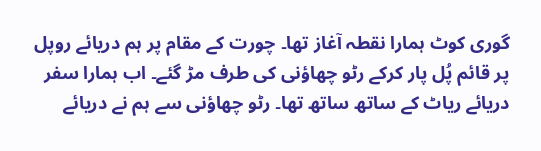گوری کوٹ ہمارا نقطہ آغاز تھا۔ چورت کے مقام پر ہم دریائے روپل پر قائم پُل پار کرکے رٹو چھاؤنی کی طرف مڑ گئے۔ اب ہمارا سفر دریائے ریاٹ کے ساتھ ساتھ تھا۔ رٹو چھاؤنی سے ہم نے دریائے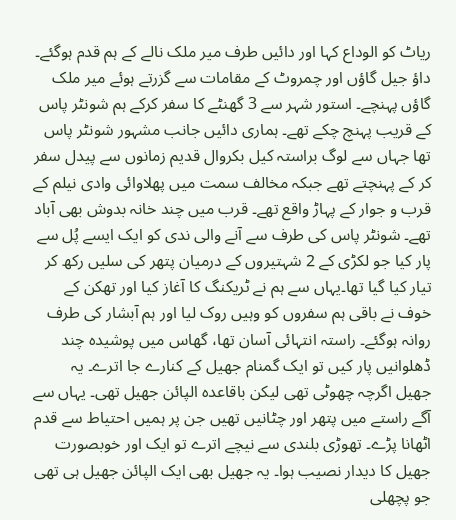ریاٹ کو الوداع کہا اور دائیں طرف میر ملک نالے کے ہم قدم ہوگئے۔
داؤ جیل گاؤں اور چمروٹ کے مقامات سے گزرتے ہوئے میر ملک گاؤں پہنچے۔ استور شہر سے 3 گھنٹے کا سفر کرکے ہم شونٹر پاس کے قریب پہنچ چکے تھے۔ ہماری دائیں جانب مشہور شونٹر پاس تھا جہاں سے لوگ براستہ کیل بکروال قدیم زمانوں سے پیدل سفر کر کے پہنچتے تھے جبکہ مخالف سمت میں پھلاوائی وادی نیلم کے قرب و جوار کے پہاڑ واقع تھے۔ قرب میں چند خانہ بدوش بھی آباد تھے۔ شونٹر پاس کی طرف سے آنے والی ندی کو ایک ایسے پُل سے پار کیا جو لکڑی کے 2 شہتیروں کے درمیان پتھر کی سلیں رکھ کر تیار کیا گیا تھا۔یہاں سے ہم نے ٹریکنگ کا آغاز کیا اور تھکن کے خوف نے باقی ہم سفروں کو وہیں روک لیا اور ہم آبشار کی طرف روانہ ہوگئے۔ راستہ انتہائی آسان تھا، گھاس میں پوشیدہ چند ڈھلوانیں پار کیں تو ایک گمنام جھیل کے کنارے جا اترے۔ یہ جھیل اگرچہ چھوٹی تھی لیکن باقاعدہ الپائن جھیل تھی۔ یہاں سے آگے راستے میں پتھر اور چٹانیں تھیں جن پر ہمیں احتیاط سے قدم اٹھانا پڑے۔ تھوڑی بلندی سے نیچے اترے تو ایک اور خوبصورت جھیل کا دیدار نصیب ہوا۔ یہ جھیل بھی ایک الپائن جھیل ہی تھی جو پچھلی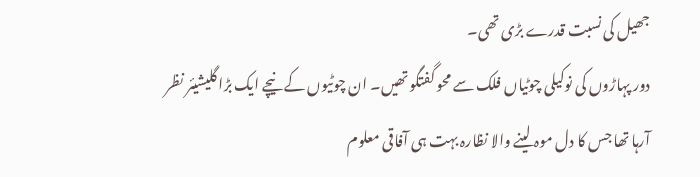جھیل کی نسبت قدرے بڑی تھی۔
دور پہاڑوں کی نوکیلی چوٹیاں فلک سے محو گفتگو تھیں۔ ان چوٹیوں کے نیچے ایک بڑا گلیشیئر نظر آرہا تھا جس کا دل موہ لینے والا نظارہ بہت ہی آفاقی معلوم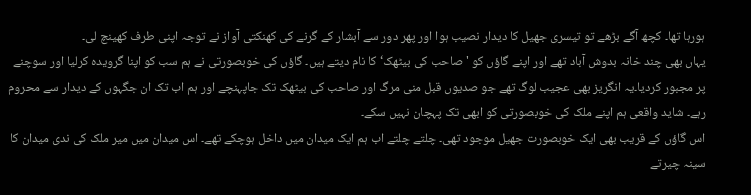ہورہا تھا۔ کچھ آگے بڑھے تو تیسری جھیل کا دیدار نصیب ہوا اور پھر دور سے آبشار کے گرنے کی کھنکتی آواز نے توجہ اپنی طرف کھینچ لی۔
یہاں بھی چند خانہ بدوش آباد تھے اور اپنے گاؤں کو 'صاحب کی بیٹھک‘ کا نام دیتے ہیں۔ گاؤں کی خوبصورتی نے ہم سب کو اپنا گرویدہ کرلیا اور سوچنے پر مجبور کردیا۔یہ انگریز بھی عجیب لوگ تھے جو صدیوں قبل منی مرگ اور صاحب کی بیٹھک تک جاپہنچے اور ہم اب تک ان جگہوں کے دیدار سے محروم رہے۔ شاید واقعی ہم اپنے ملک کی خوبصورتی کو ابھی تک پہچان نہیں سکے۔
اس گاؤں کے قریب بھی ایک خوبصورت جھیل موجود تھی۔ چلتے چلتے اب ہم ایک میدان میں داخل ہوچکے تھے۔ اس میدان میں میر ملک کی ندی میدان کا سینہ چیرتے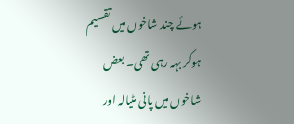ہوئے چند شاخوں میں تقسیم ہوکر بہہ رہی تھی۔ بعض شاخوں میں پانی مٹیالہ اور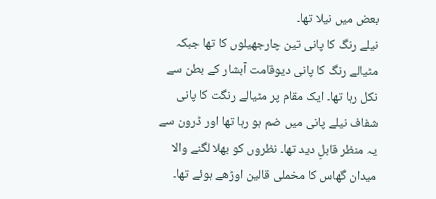بعض میں نیلا تھا۔
نیلے رنگ کا پانی تین چارجھیلوں کا تھا جبکہ مٹیالے رنگ کا پانی دیوقامت آبشار کے بطن سے نکل رہا تھا۔ ایک مقام پر مٹیالے رنگت کا پانی شفاف نیلے پانی میں ضم ہو رہا تھا اور ڈرون سے یہ منظر قابلِ دید تھا۔ نظروں کو بھلا لگنے والا میدان گھاس کا مخملی قالین اوڑھے ہوئے تھا۔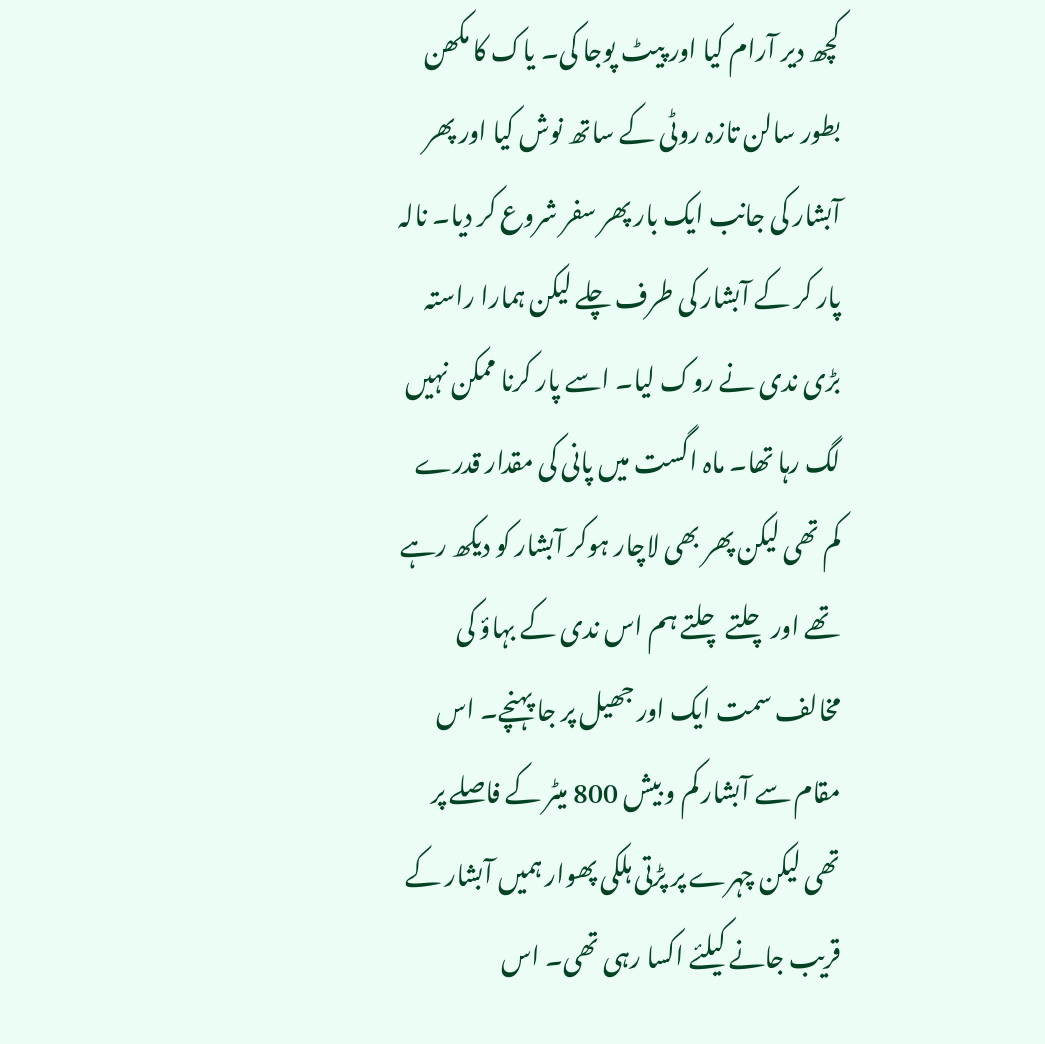کچھ دیر آرام کیا اور پیٹ پوجا کی۔ یاک کا مکھن بطور سالن تازہ روٹی کے ساتھ نوش کیا اور پھر آبشار کی جانب ایک بار پھر سفر شروع کر دیا۔ نالہ پار کر کے آبشار کی طرف چلے لیکن ہمارا راستہ بڑی ندی نے روک لیا۔ اسے پار کرنا ممکن نہیں لگ رہا تھا۔ ماہ اگست میں پانی کی مقدار قدرے کم تھی لیکن پھر بھی لاچار ہوکر آبشار کو دیکھ رہے تھے اور چلتے چلتے ہم اس ندی کے بہاؤ کی مخالف سمت ایک اور جھیل پر جا پہنچے۔ اس مقام سے آبشار کم و بیش 800 میٹر کے فاصلے پر تھی لیکن چہرے پر پڑتی ہلکی پھوار ہمیں آبشار کے قریب جانے کیلئے اکسا رہی تھی۔ اس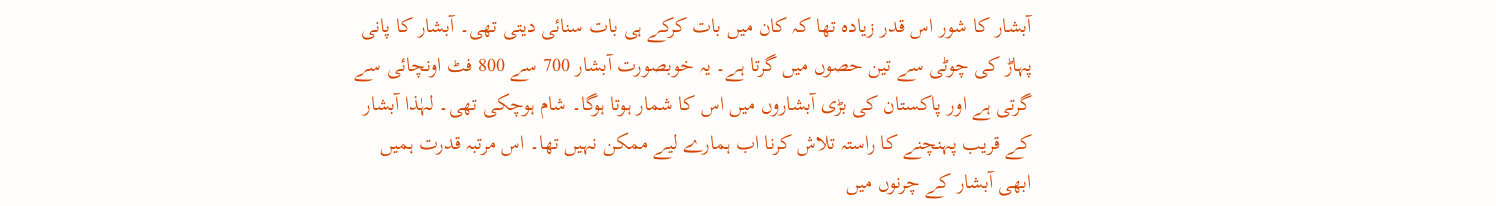آبشار کا شور اس قدر زیادہ تھا کہ کان میں بات کرکے ہی بات سنائی دیتی تھی۔ آبشار کا پانی پہاڑ کی چوٹی سے تین حصوں میں گرتا ہے۔ یہ خوبصورت آبشار 700 سے 800 فٹ اونچائی سے گرتی ہے اور پاکستان کی بڑی آبشاروں میں اس کا شمار ہوتا ہوگا۔ شام ہوچکی تھی۔ لہٰذا آبشار کے قریب پہنچنے کا راستہ تلاش کرنا اب ہمارے لیے ممکن نہیں تھا۔ اس مرتبہ قدرت ہمیں ابھی آبشار کے چرنوں میں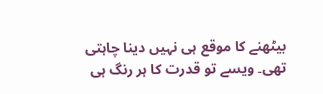بیٹھنے کا موقع ہی نہیں دینا چاہتی تھی۔ ویسے تو قدرت کا ہر رنگ ہی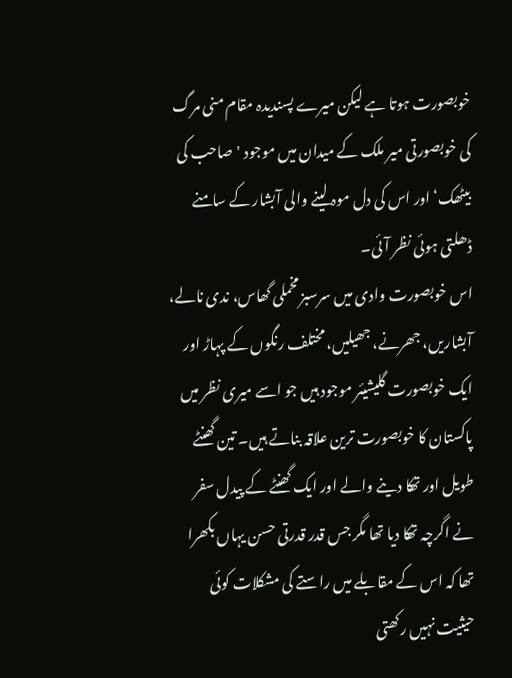خوبصورت ہوتا ہے لیکن میرے پسندیدہ مقام منی مرگ کی خوبصورتی میر ملک کے میدان میں موجود 'صاحب کی بیٹھک‘ اور اس کی دل موہ لینے والی آبشار کے سامنے ڈھلتی ہوئی نظر آئی۔
اس خوبصورت وادی میں سرسبز مخملی گھاس، ندی نالے، آبشاریں، جھرنے، جھیلیں، مختلف رنگوں کے پہاڑ اور ایک خوبصورت گلیشیئر موجود ہیں جو اسے میری نظر میں پاکستان کا خوبصورت ترین علاقہ بناتے ہیں۔ تین گھنٹے طویل اور تھکا دینے والے اور ایک گھنٹے کے پیدل سفر نے اگرچہ تھکا دیا تھا مگر جس قدر قدرتی حسن یہاں بکھرا تھا کہ اس کے مقابلے میں راستے کی مشکلات کوئی حیثیت نہیں رکھتی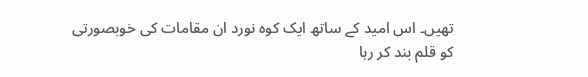تھیں۔ اس امید کے ساتھ ایک کوہ نورد ان مقامات کی خوبصورتی کو قلم بند کر رہا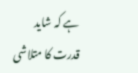ہے کہ شاید قدرت کا متلاشی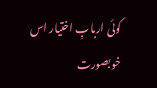کوئی اربابِ اختیار اس خوبصورت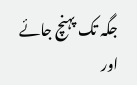جگہ تک پہنچ جائے اور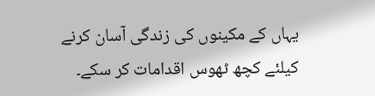یہاں کے مکینوں کی زندگی آسان کرنے کیلئے کچھ ٹھوس اقدامات کر سکے۔